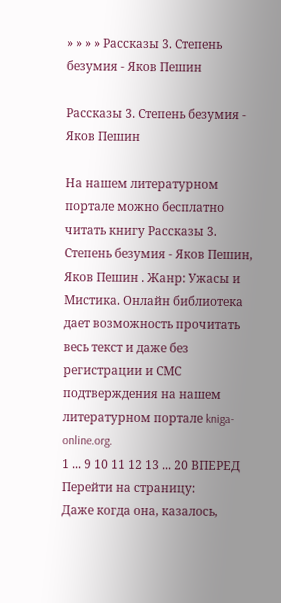» » » » Рассказы 3. Степень безумия - Яков Пешин

Рассказы 3. Степень безумия - Яков Пешин

На нашем литературном портале можно бесплатно читать книгу Рассказы 3. Степень безумия - Яков Пешин, Яков Пешин . Жанр: Ужасы и Мистика. Онлайн библиотека дает возможность прочитать весь текст и даже без регистрации и СМС подтверждения на нашем литературном портале kniga-online.org.
1 ... 9 10 11 12 13 ... 20 ВПЕРЕД
Перейти на страницу:
Даже когда она, казалось,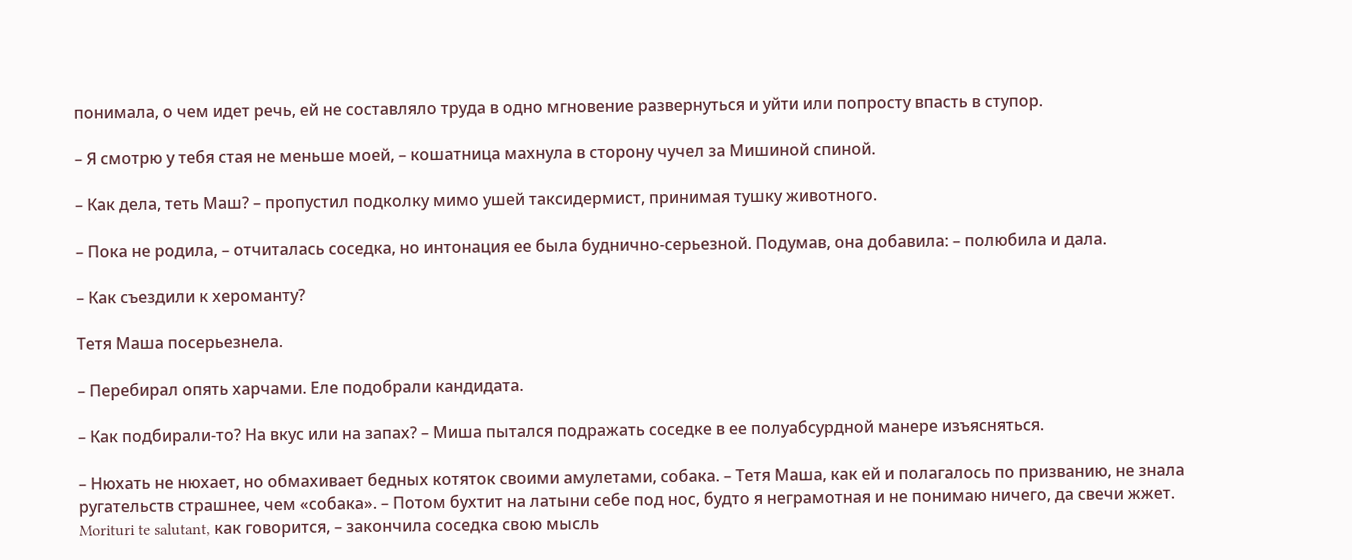понимала, о чем идет речь, ей не составляло труда в одно мгновение развернуться и уйти или попросту впасть в ступор.

– Я смотрю у тебя стая не меньше моей, – кошатница махнула в сторону чучел за Мишиной спиной.

– Как дела, теть Маш? – пропустил подколку мимо ушей таксидермист, принимая тушку животного.

– Пока не родила, – отчиталась соседка, но интонация ее была буднично-серьезной. Подумав, она добавила: – полюбила и дала.

– Как съездили к хероманту?

Тетя Маша посерьезнела.

– Перебирал опять харчами. Еле подобрали кандидата.

– Как подбирали-то? На вкус или на запах? – Миша пытался подражать соседке в ее полуабсурдной манере изъясняться.

– Нюхать не нюхает, но обмахивает бедных котяток своими амулетами, собака. – Тетя Маша, как ей и полагалось по призванию, не знала ругательств страшнее, чем «собака». – Потом бухтит на латыни себе под нос, будто я неграмотная и не понимаю ничего, да свечи жжет. Morituri te salutant, как говорится, – закончила соседка свою мысль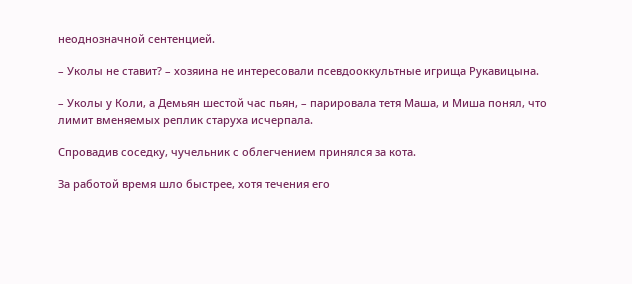неоднозначной сентенцией.

– Уколы не ставит? – хозяина не интересовали псевдооккультные игрища Рукавицына.

– Уколы у Коли, а Демьян шестой час пьян, – парировала тетя Маша, и Миша понял, что лимит вменяемых реплик старуха исчерпала.

Спровадив соседку, чучельник с облегчением принялся за кота.

За работой время шло быстрее, хотя течения его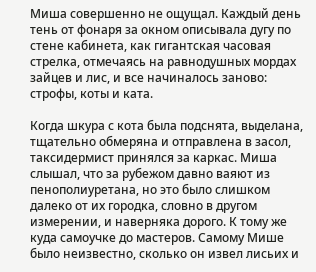Миша совершенно не ощущал. Каждый день тень от фонаря за окном описывала дугу по стене кабинета, как гигантская часовая стрелка, отмечаясь на равнодушных мордах зайцев и лис, и все начиналось заново: строфы, коты и ката.

Когда шкура с кота была подснята, выделана, тщательно обмеряна и отправлена в засол, таксидермист принялся за каркас. Миша слышал, что за рубежом давно ваяют из пенополиуретана, но это было слишком далеко от их городка, словно в другом измерении, и наверняка дорого. К тому же куда самоучке до мастеров. Самому Мише было неизвестно, сколько он извел лисьих и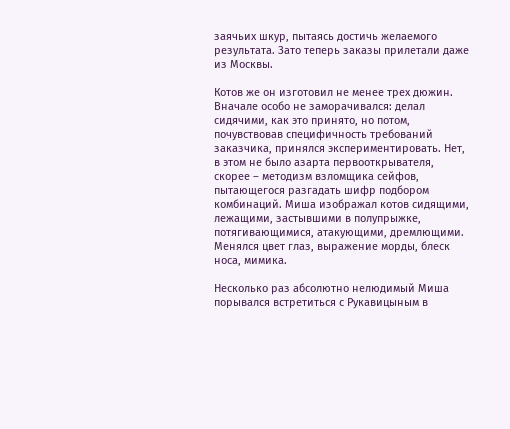заячьих шкур, пытаясь достичь желаемого результата. Зато теперь заказы прилетали даже из Москвы.

Котов же он изготовил не менее трех дюжин. Вначале особо не заморачивался: делал сидячими, как это принято, но потом, почувствовав специфичность требований заказчика, принялся экспериментировать. Нет, в этом не было азарта первооткрывателя, скорее – методизм взломщика сейфов, пытающегося разгадать шифр подбором комбинаций. Миша изображал котов сидящими, лежащими, застывшими в полупрыжке, потягивающимися, атакующими, дремлющими. Менялся цвет глаз, выражение морды, блеск носа, мимика.

Несколько раз абсолютно нелюдимый Миша порывался встретиться с Рукавицыным в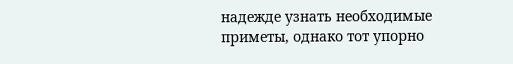надежде узнать необходимые приметы, однако тот упорно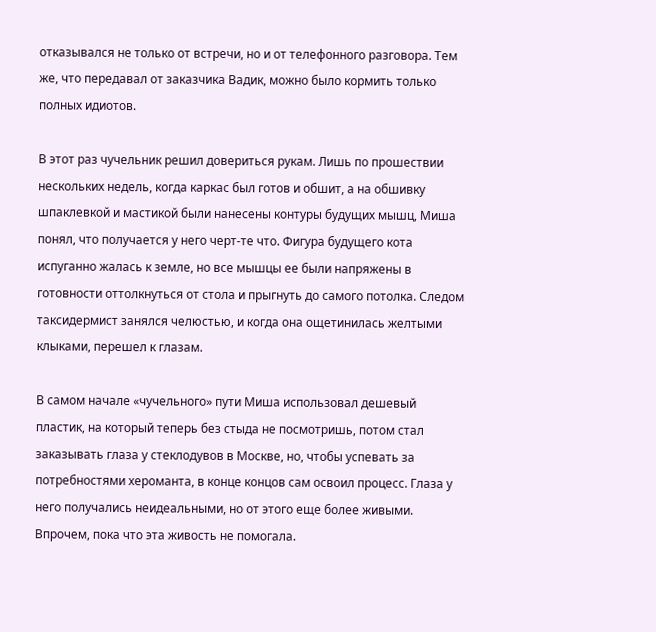отказывался не только от встречи, но и от телефонного разговора. Тем же, что передавал от заказчика Вадик, можно было кормить только полных идиотов.

В этот раз чучельник решил довериться рукам. Лишь по прошествии нескольких недель, когда каркас был готов и обшит, а на обшивку шпаклевкой и мастикой были нанесены контуры будущих мышц, Миша понял, что получается у него черт-те что. Фигура будущего кота испуганно жалась к земле, но все мышцы ее были напряжены в готовности оттолкнуться от стола и прыгнуть до самого потолка. Следом таксидермист занялся челюстью, и когда она ощетинилась желтыми клыками, перешел к глазам.

В самом начале «чучельного» пути Миша использовал дешевый пластик, на который теперь без стыда не посмотришь, потом стал заказывать глаза у стеклодувов в Москве, но, чтобы успевать за потребностями хероманта, в конце концов сам освоил процесс. Глаза у него получались неидеальными, но от этого еще более живыми. Впрочем, пока что эта живость не помогала.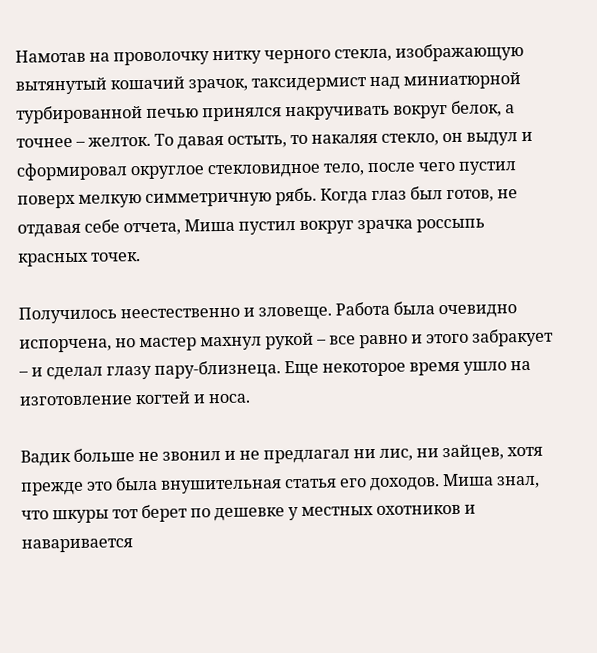Намотав на проволочку нитку черного стекла, изображающую вытянутый кошачий зрачок, таксидермист над миниатюрной турбированной печью принялся накручивать вокруг белок, а точнее – желток. То давая остыть, то накаляя стекло, он выдул и сформировал округлое стекловидное тело, после чего пустил поверх мелкую симметричную рябь. Когда глаз был готов, не отдавая себе отчета, Миша пустил вокруг зрачка россыпь красных точек.

Получилось неестественно и зловеще. Работа была очевидно испорчена, но мастер махнул рукой – все равно и этого забракует – и сделал глазу пару-близнеца. Еще некоторое время ушло на изготовление когтей и носа.

Вадик больше не звонил и не предлагал ни лис, ни зайцев, хотя прежде это была внушительная статья его доходов. Миша знал, что шкуры тот берет по дешевке у местных охотников и наваривается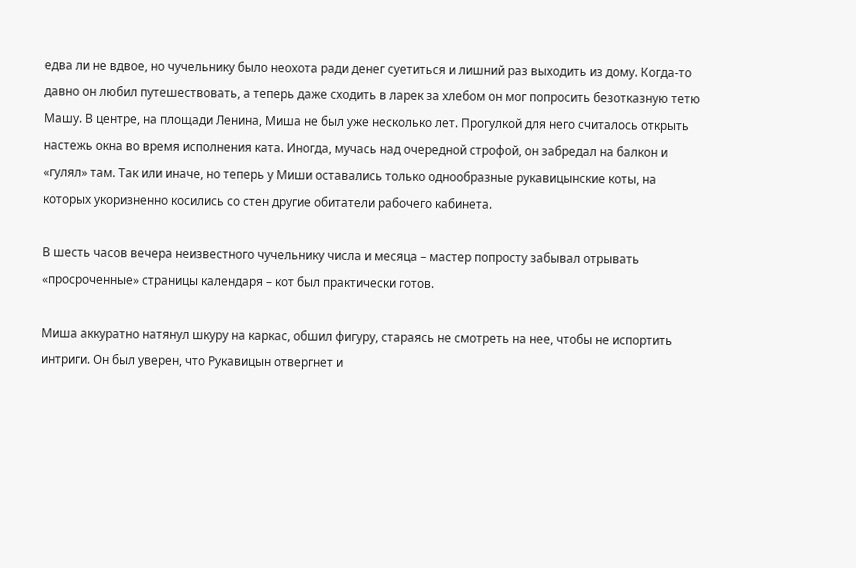едва ли не вдвое, но чучельнику было неохота ради денег суетиться и лишний раз выходить из дому. Когда-то давно он любил путешествовать, а теперь даже сходить в ларек за хлебом он мог попросить безотказную тетю Машу. В центре, на площади Ленина, Миша не был уже несколько лет. Прогулкой для него считалось открыть настежь окна во время исполнения ката. Иногда, мучась над очередной строфой, он забредал на балкон и «гулял» там. Так или иначе, но теперь у Миши оставались только однообразные рукавицынские коты, на которых укоризненно косились со стен другие обитатели рабочего кабинета.

В шесть часов вечера неизвестного чучельнику числа и месяца – мастер попросту забывал отрывать «просроченные» страницы календаря – кот был практически готов.

Миша аккуратно натянул шкуру на каркас, обшил фигуру, стараясь не смотреть на нее, чтобы не испортить интриги. Он был уверен, что Рукавицын отвергнет и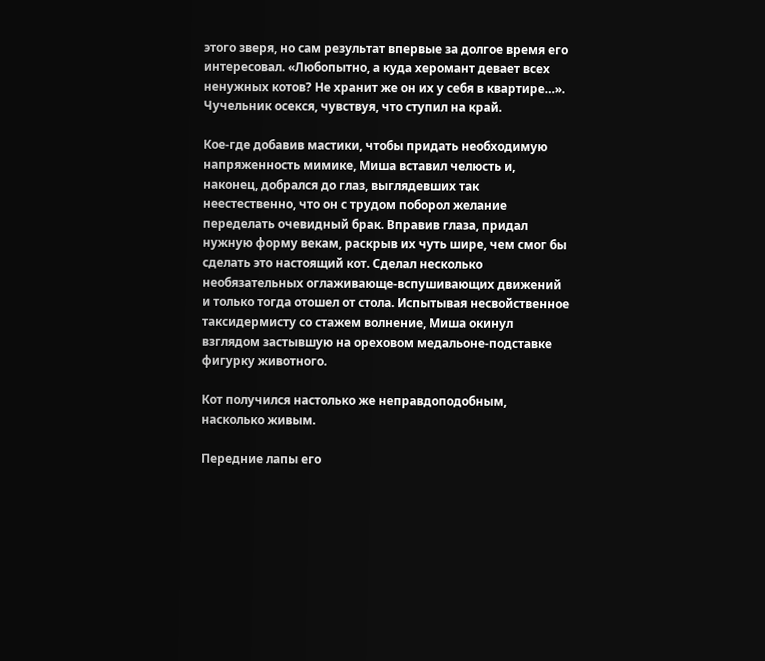этого зверя, но сам результат впервые за долгое время его интересовал. «Любопытно, а куда херомант девает всех ненужных котов? Не хранит же он их у себя в квартире…». Чучельник осекся, чувствуя, что ступил на край.

Кое-где добавив мастики, чтобы придать необходимую напряженность мимике, Миша вставил челюсть и, наконец, добрался до глаз, выглядевших так неестественно, что он с трудом поборол желание переделать очевидный брак. Вправив глаза, придал нужную форму векам, раскрыв их чуть шире, чем смог бы сделать это настоящий кот. Сделал несколько необязательных оглаживающе-вспушивающих движений и только тогда отошел от стола. Испытывая несвойственное таксидермисту со стажем волнение, Миша окинул взглядом застывшую на ореховом медальоне-подставке фигурку животного.

Кот получился настолько же неправдоподобным, насколько живым.

Передние лапы его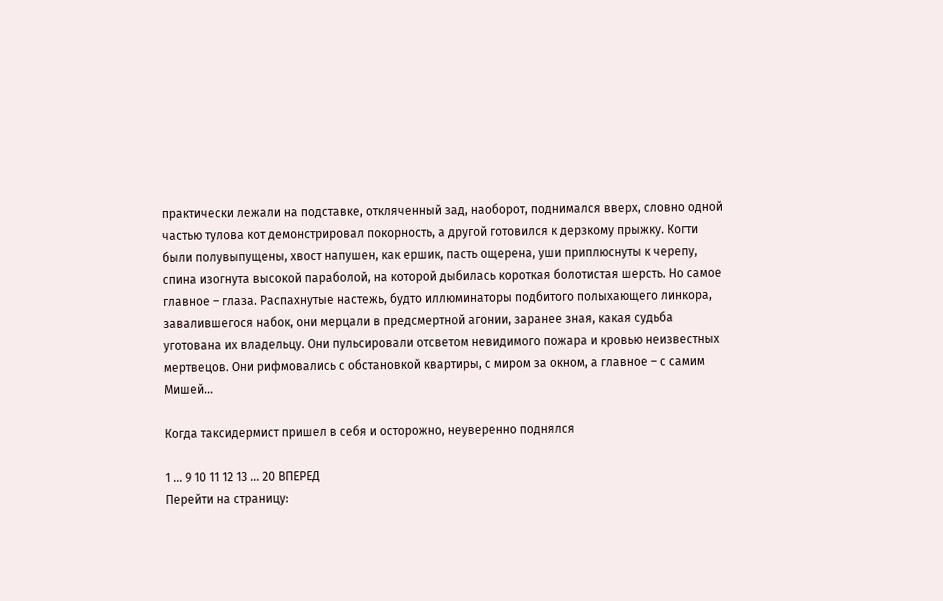практически лежали на подставке, откляченный зад, наоборот, поднимался вверх, словно одной частью тулова кот демонстрировал покорность, а другой готовился к дерзкому прыжку. Когти были полувыпущены, хвост напушен, как ершик, пасть ощерена, уши приплюснуты к черепу, спина изогнута высокой параболой, на которой дыбилась короткая болотистая шерсть. Но самое главное – глаза. Распахнутые настежь, будто иллюминаторы подбитого полыхающего линкора, завалившегося набок, они мерцали в предсмертной агонии, заранее зная, какая судьба уготована их владельцу. Они пульсировали отсветом невидимого пожара и кровью неизвестных мертвецов. Они рифмовались с обстановкой квартиры, с миром за окном, а главное – с самим Мишей…

Когда таксидермист пришел в себя и осторожно, неуверенно поднялся

1 ... 9 10 11 12 13 ... 20 ВПЕРЕД
Перейти на страницу: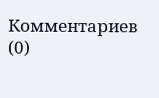Комментариев (0)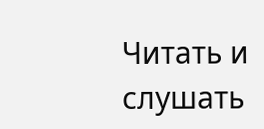Читать и слушать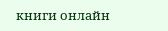книги онлайн